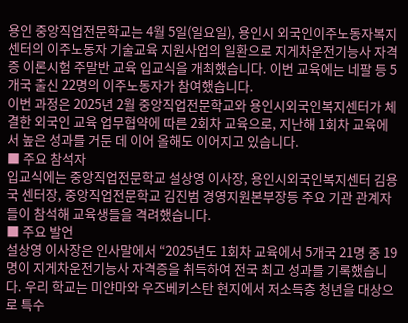용인 중앙직업전문학교는 4월 5일(일요일), 용인시 외국인이주노동자복지센터의 이주노동자 기술교육 지원사업의 일환으로 지게차운전기능사 자격증 이론시험 주말반 교육 입교식을 개최했습니다. 이번 교육에는 네팔 등 5개국 출신 22명의 이주노동자가 참여했습니다.
이번 과정은 2025년 2월 중앙직업전문학교와 용인시외국인복지센터가 체결한 외국인 교육 업무협약에 따른 2회차 교육으로, 지난해 1회차 교육에서 높은 성과를 거둔 데 이어 올해도 이어지고 있습니다.
■ 주요 참석자
입교식에는 중앙직업전문학교 설상영 이사장, 용인시외국인복지센터 김용국 센터장, 중앙직업전문학교 김진범 경영지원본부장등 주요 기관 관계자들이 참석해 교육생들을 격려했습니다.
■ 주요 발언
설상영 이사장은 인사말에서 “2025년도 1회차 교육에서 5개국 21명 중 19명이 지게차운전기능사 자격증을 취득하여 전국 최고 성과를 기록했습니다. 우리 학교는 미얀마와 우즈베키스탄 현지에서 저소득층 청년을 대상으로 특수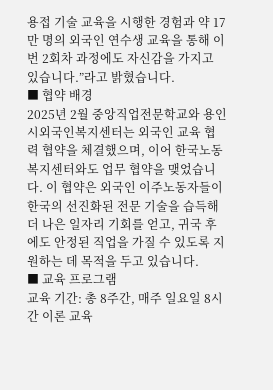용접 기술 교육을 시행한 경험과 약 17만 명의 외국인 연수생 교육을 통해 이번 2회차 과정에도 자신감을 가지고 있습니다.”라고 밝혔습니다.
■ 협약 배경
2025년 2월 중앙직업전문학교와 용인시외국인복지센터는 외국인 교육 협력 협약을 체결했으며, 이어 한국노동복지센터와도 업무 협약을 맺었습니다. 이 협약은 외국인 이주노동자들이 한국의 선진화된 전문 기술을 습득해 더 나은 일자리 기회를 얻고, 귀국 후에도 안정된 직업을 가질 수 있도록 지원하는 데 목적을 두고 있습니다.
■ 교육 프로그램
교육 기간: 총 8주간, 매주 일요일 8시간 이론 교육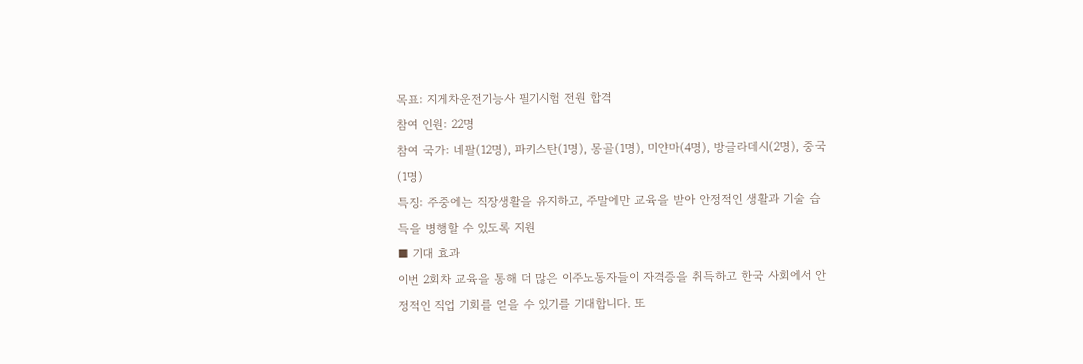목표: 지게차운전기능사 필기시험 전원 합격
참여 인원: 22명
참여 국가: 네팔(12명), 파키스탄(1명), 몽골(1명), 미얀마(4명), 방글라데시(2명), 중국(1명)
특징: 주중에는 직장생활을 유지하고, 주말에만 교육을 받아 안정적인 생활과 기술 습득을 병행할 수 있도록 지원
■ 기대 효과
이번 2회차 교육을 통해 더 많은 이주노동자들이 자격증을 취득하고 한국 사회에서 안정적인 직업 기회를 얻을 수 있기를 기대합니다. 또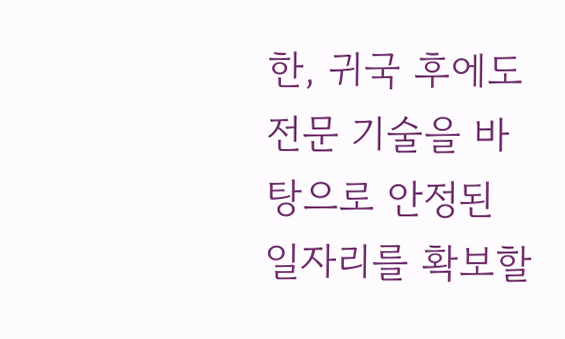한, 귀국 후에도 전문 기술을 바탕으로 안정된 일자리를 확보할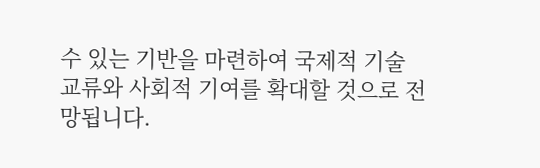수 있는 기반을 마련하여 국제적 기술 교류와 사회적 기여를 확대할 것으로 전망됩니다.